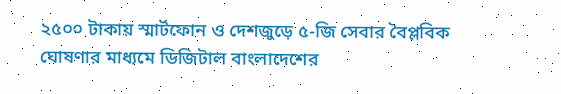২৫০০ টাকায় স্মার্টফোন ও দেশজুড়ে ৫-জি সেবার বৈপ্লবিক ঘোষণার মাধ্যমে ডিজিটাল বাংলাদেশের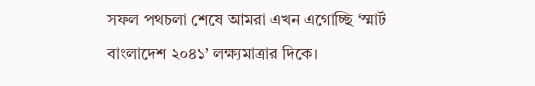সফল পথচলা শেষে আমরা এখন এগোচ্ছি ‘স্মার্ট বাংলাদেশ ২০৪১’ লক্ষ্যমাত্রার দিকে।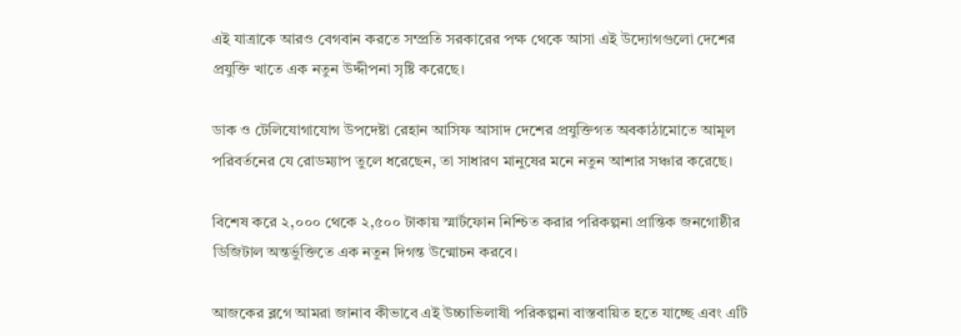এই যাত্রাকে আরও বেগবান করতে সম্প্রতি সরকারের পক্ষ থেকে আসা এই উদ্যোগগুলো দেশের প্রযুক্তি খাতে এক নতুন উদ্দীপনা সৃষ্টি করেছে।

ডাক ও টেলিযোগাযোগ উপদেষ্টা রেহান আসিফ আসাদ দেশের প্রযুক্তিগত অবকাঠামোতে আমূল পরিবর্তনের যে রোডম্যাপ তুলে ধরেছেন, তা সাধারণ মানুষের মনে নতুন আশার সঞ্চার করেছে।

বিশেষ করে ২,০০০ থেকে ২,৫০০ টাকায় স্মার্টফোন নিশ্চিত করার পরিকল্পনা প্রান্তিক জনগোষ্ঠীর ডিজিটাল অন্তর্ভুক্তিতে এক নতুন দিগন্ত উন্মোচন করবে।

আজকের ব্লগে আমরা জানাব কীভাবে এই উচ্চাভিলাষী পরিকল্পনা বাস্তবায়িত হতে যাচ্ছে এবং এটি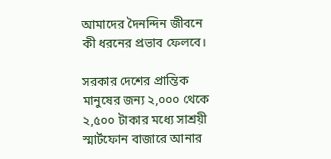আমাদের দৈনন্দিন জীবনে কী ধরনের প্রভাব ফেলবে।

সরকার দেশের প্রান্তিক মানুষের জন্য ২,০০০ থেকে ২,৫০০ টাকার মধ্যে সাশ্রয়ী স্মার্টফোন বাজারে আনার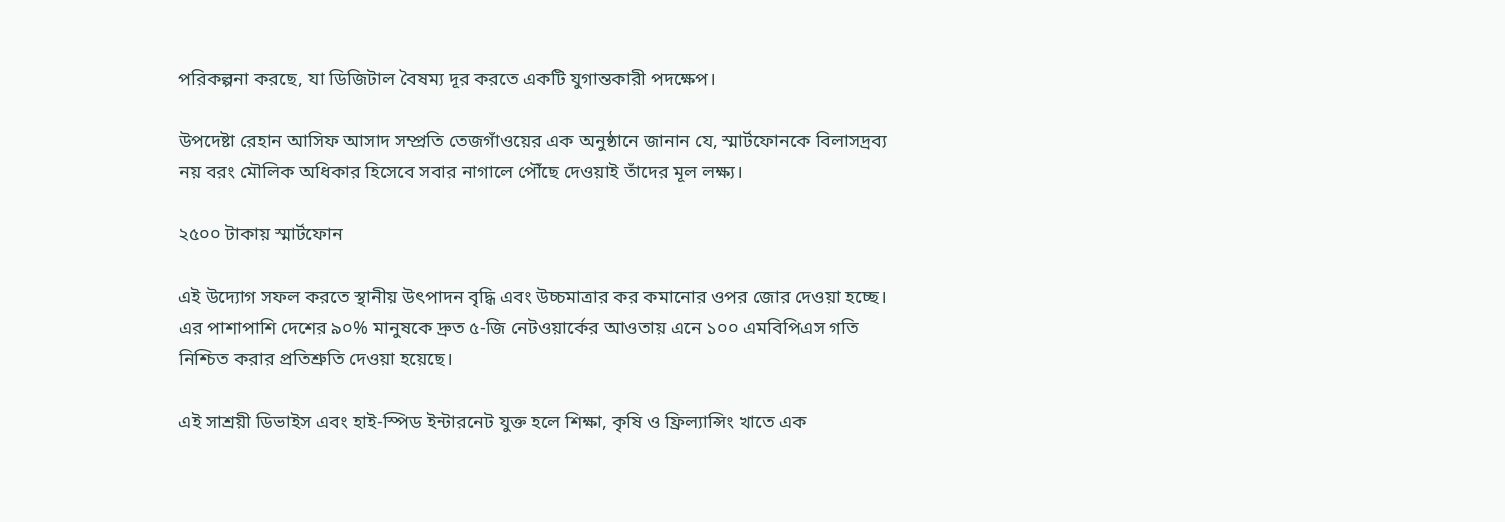পরিকল্পনা করছে, যা ডিজিটাল বৈষম্য দূর করতে একটি যুগান্তকারী পদক্ষেপ।

উপদেষ্টা রেহান আসিফ আসাদ সম্প্রতি তেজগাঁওয়ের এক অনুষ্ঠানে জানান যে, স্মার্টফোনকে বিলাসদ্রব্য নয় বরং মৌলিক অধিকার হিসেবে সবার নাগালে পৌঁছে দেওয়াই তাঁদের মূল লক্ষ্য।

২৫০০ টাকায় স্মার্টফোন

এই উদ্যোগ সফল করতে স্থানীয় উৎপাদন বৃদ্ধি এবং উচ্চমাত্রার কর কমানোর ওপর জোর দেওয়া হচ্ছে। এর পাশাপাশি দেশের ৯০% মানুষকে দ্রুত ৫-জি নেটওয়ার্কের আওতায় এনে ১০০ এমবিপিএস গতি নিশ্চিত করার প্রতিশ্রুতি দেওয়া হয়েছে।

এই সাশ্রয়ী ডিভাইস এবং হাই-স্পিড ইন্টারনেট যুক্ত হলে শিক্ষা, কৃষি ও ফ্রিল্যান্সিং খাতে এক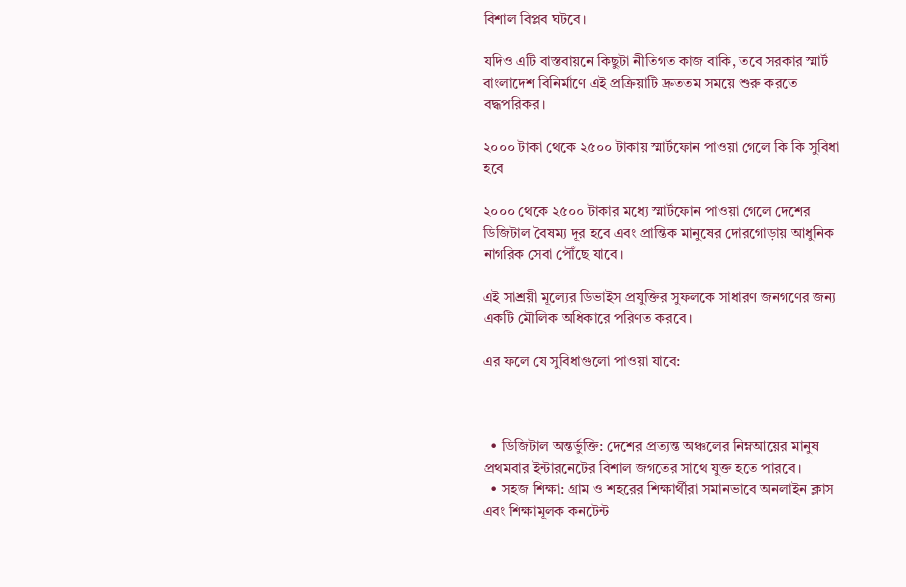বিশাল বিপ্লব ঘটবে।

যদিও এটি বাস্তবায়নে কিছুটা নীতিগত কাজ বাকি, তবে সরকার স্মার্ট বাংলাদেশ বিনির্মাণে এই প্রক্রিয়াটি দ্রুততম সময়ে শুরু করতে বদ্ধপরিকর।

২০০০ টাকা থেকে ২৫০০ টাকায় স্মার্টফোন পাওয়া গেলে কি কি সুবিধা হবে

২০০০ থেকে ২৫০০ টাকার মধ্যে স্মার্টফোন পাওয়া গেলে দেশের ডিজিটাল বৈষম্য দূর হবে এবং প্রান্তিক মানুষের দোরগোড়ায় আধুনিক নাগরিক সেবা পৌঁছে যাবে।

এই সাশ্রয়ী মূল্যের ডিভাইস প্রযুক্তির সুফলকে সাধারণ জনগণের জন্য একটি মৌলিক অধিকারে পরিণত করবে।

এর ফলে যে সুবিধাগুলো পাওয়া যাবে:



  • ডিজিটাল অন্তর্ভুক্তি: দেশের প্রত্যন্ত অঞ্চলের নিম্নআয়ের মানুষ প্রথমবার ইন্টারনেটের বিশাল জগতের সাথে যুক্ত হতে পারবে।
  • সহজ শিক্ষা: গ্রাম ও শহরের শিক্ষার্থীরা সমানভাবে অনলাইন ক্লাস এবং শিক্ষামূলক কনটেন্ট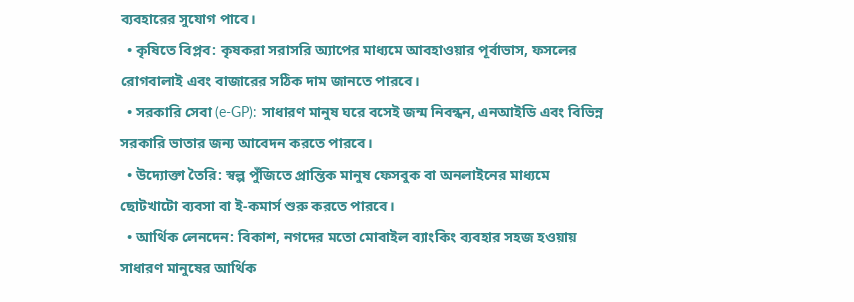ব্যবহারের সুযোগ পাবে।
  • কৃষিতে বিপ্লব: কৃষকরা সরাসরি অ্যাপের মাধ্যমে আবহাওয়ার পূর্বাভাস, ফসলের রোগবালাই এবং বাজারের সঠিক দাম জানতে পারবে।
  • সরকারি সেবা (e-GP): সাধারণ মানুষ ঘরে বসেই জন্ম নিবন্ধন, এনআইডি এবং বিভিন্ন সরকারি ভাতার জন্য আবেদন করতে পারবে।
  • উদ্যোক্তা তৈরি: স্বল্প পুঁজিতে প্রান্তিক মানুষ ফেসবুক বা অনলাইনের মাধ্যমে ছোটখাটো ব্যবসা বা ই-কমার্স শুরু করতে পারবে।
  • আর্থিক লেনদেন: বিকাশ, নগদের মতো মোবাইল ব্যাংকিং ব্যবহার সহজ হওয়ায় সাধারণ মানুষের আর্থিক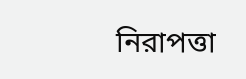নিরাপত্তা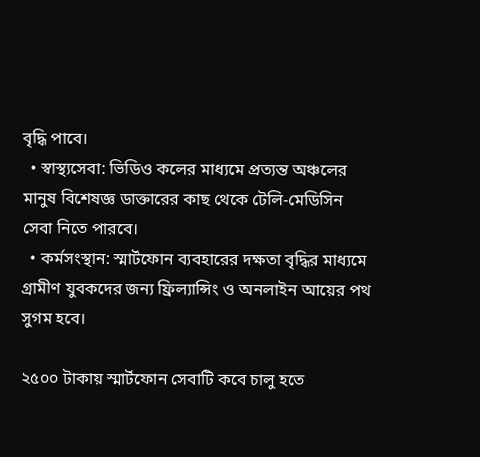বৃদ্ধি পাবে।
  • স্বাস্থ্যসেবা: ভিডিও কলের মাধ্যমে প্রত্যন্ত অঞ্চলের মানুষ বিশেষজ্ঞ ডাক্তারের কাছ থেকে টেলি-মেডিসিন সেবা নিতে পারবে।
  • কর্মসংস্থান: স্মার্টফোন ব্যবহারের দক্ষতা বৃদ্ধির মাধ্যমে গ্রামীণ যুবকদের জন্য ফ্রিল্যান্সিং ও অনলাইন আয়ের পথ সুগম হবে।

২৫০০ টাকায় স্মার্টফোন সেবাটি কবে চালু হতে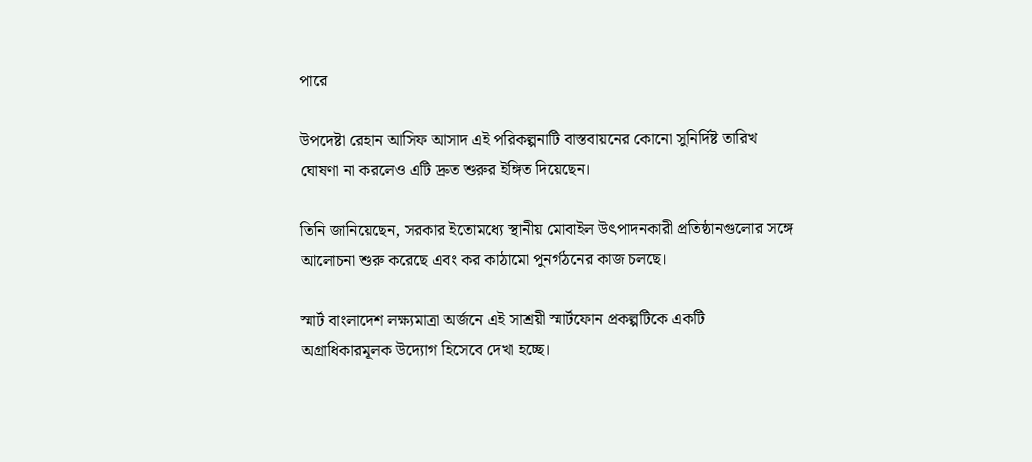পারে

উপদেষ্টা রেহান আসিফ আসাদ এই পরিকল্পনাটি বাস্তবায়নের কোনো সুনির্দিষ্ট তারিখ ঘোষণা না করলেও এটি দ্রুত শুরুর ইঙ্গিত দিয়েছেন।

তিনি জানিয়েছেন, সরকার ইতোমধ্যে স্থানীয় মোবাইল উৎপাদনকারী প্রতিষ্ঠানগুলোর সঙ্গে আলোচনা শুরু করেছে এবং কর কাঠামো পুনর্গঠনের কাজ চলছে।

স্মার্ট বাংলাদেশ লক্ষ্যমাত্রা অর্জনে এই সাশ্রয়ী স্মার্টফোন প্রকল্পটিকে একটি অগ্রাধিকারমূলক উদ্যোগ হিসেবে দেখা হচ্ছে।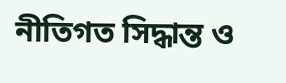নীতিগত সিদ্ধান্ত ও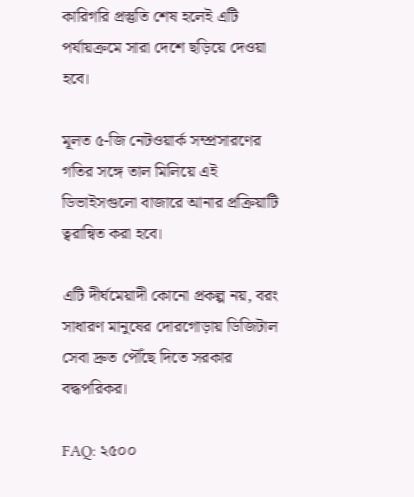কারিগরি প্রস্তুতি শেষ হলেই এটি পর্যায়ক্রমে সারা দেশে ছড়িয়ে দেওয়া হবে।

মূলত ৫-জি নেটওয়ার্ক সম্প্রসারণের গতির সঙ্গে তাল মিলিয়ে এই ডিভাইসগুলো বাজারে আনার প্রক্রিয়াটি ত্বরান্বিত করা হবে।

এটি দীর্ঘমেয়াদী কোনো প্রকল্প নয়, বরং সাধারণ মানুষের দোরগোড়ায় ডিজিটাল সেবা দ্রুত পৌঁছে দিতে সরকার বদ্ধপরিকর।

FAQ: ২৫০০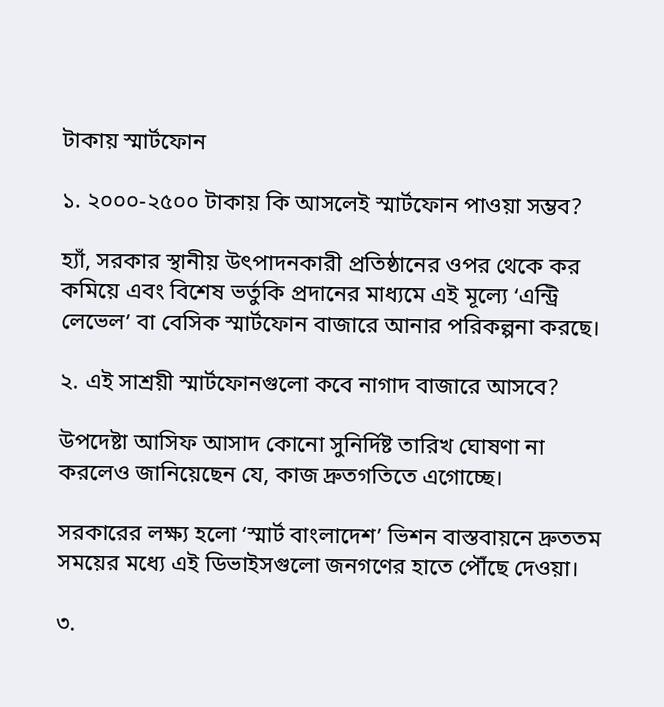টাকায় স্মার্টফোন

১. ২০০০-২৫০০ টাকায় কি আসলেই স্মার্টফোন পাওয়া সম্ভব?

হ্যাঁ, সরকার স্থানীয় উৎপাদনকারী প্রতিষ্ঠানের ওপর থেকে কর কমিয়ে এবং বিশেষ ভর্তুকি প্রদানের মাধ্যমে এই মূল্যে ‘এন্ট্রি লেভেল’ বা বেসিক স্মার্টফোন বাজারে আনার পরিকল্পনা করছে।

২. এই সাশ্রয়ী স্মার্টফোনগুলো কবে নাগাদ বাজারে আসবে?

উপদেষ্টা আসিফ আসাদ কোনো সুনির্দিষ্ট তারিখ ঘোষণা না করলেও জানিয়েছেন যে, কাজ দ্রুতগতিতে এগোচ্ছে।

সরকারের লক্ষ্য হলো ‘স্মার্ট বাংলাদেশ’ ভিশন বাস্তবায়নে দ্রুততম সময়ের মধ্যে এই ডিভাইসগুলো জনগণের হাতে পৌঁছে দেওয়া।

৩.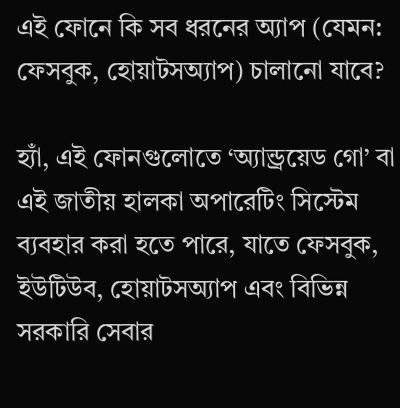এই ফোনে কি সব ধরনের অ্যাপ (যেমন: ফেসবুক, হোয়াটসঅ্যাপ) চালানো যাবে?

হ্যাঁ, এই ফোনগুলোতে ‘অ্যান্ড্রয়েড গো’ বা এই জাতীয় হালকা অপারেটিং সিস্টেম ব্যবহার করা হতে পারে, যাতে ফেসবুক, ইউটিউব, হোয়াটসঅ্যাপ এবং বিভিন্ন সরকারি সেবার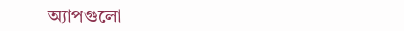অ্যাপগুলো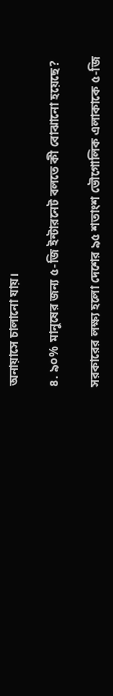অনায়াসে চালানো যায়।

৪. ৯০% মানুষের জন্য ৫-জি ইন্টারনেট বলতে কী বোঝানো হয়েছে?

সরকারের লক্ষ্য হলো দেশের ৯৫ শতাংশ ভৌগোলিক এলাকাকে ৫-জি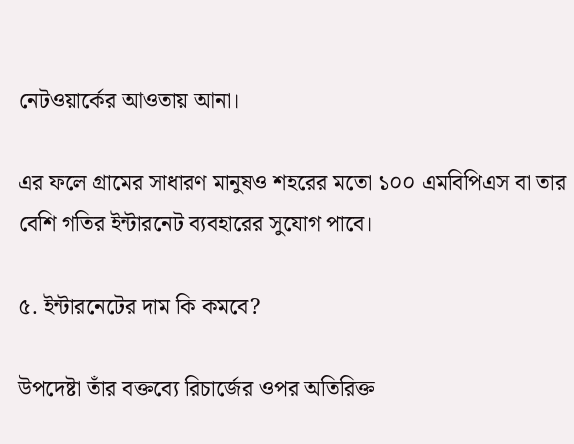নেটওয়ার্কের আওতায় আনা।

এর ফলে গ্রামের সাধারণ মানুষও শহরের মতো ১০০ এমবিপিএস বা তার বেশি গতির ইন্টারনেট ব্যবহারের সুযোগ পাবে।

৫. ইন্টারনেটের দাম কি কমবে?

উপদেষ্টা তাঁর বক্তব্যে রিচার্জের ওপর অতিরিক্ত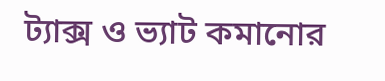ট্যাক্স ও ভ্যাট কমানোর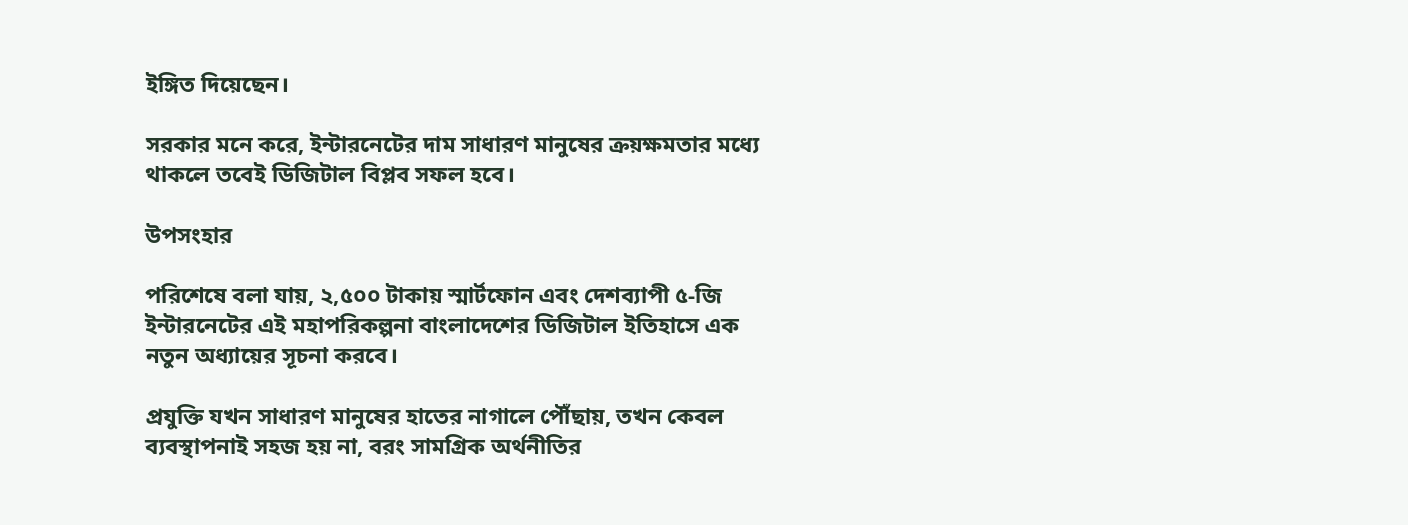ইঙ্গিত দিয়েছেন।

সরকার মনে করে, ইন্টারনেটের দাম সাধারণ মানুষের ক্রয়ক্ষমতার মধ্যে থাকলে তবেই ডিজিটাল বিপ্লব সফল হবে।

উপসংহার

পরিশেষে বলা যায়, ২,৫০০ টাকায় স্মার্টফোন এবং দেশব্যাপী ৫-জি ইন্টারনেটের এই মহাপরিকল্পনা বাংলাদেশের ডিজিটাল ইতিহাসে এক নতুন অধ্যায়ের সূচনা করবে।

প্রযুক্তি যখন সাধারণ মানুষের হাতের নাগালে পৌঁছায়, তখন কেবল ব্যবস্থাপনাই সহজ হয় না, বরং সামগ্রিক অর্থনীতির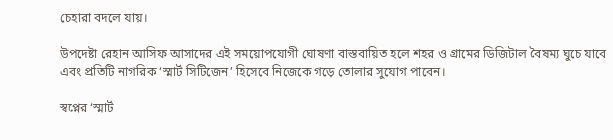চেহারা বদলে যায়।

উপদেষ্টা রেহান আসিফ আসাদের এই সময়োপযোগী ঘোষণা বাস্তবায়িত হলে শহর ও গ্রামের ডিজিটাল বৈষম্য ঘুচে যাবে এবং প্রতিটি নাগরিক ‘স্মার্ট সিটিজেন’ হিসেবে নিজেকে গড়ে তোলার সুযোগ পাবেন।

স্বপ্নের ‘স্মার্ট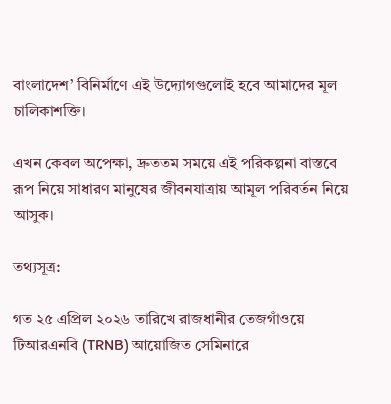বাংলাদেশ’ বিনির্মাণে এই উদ্যোগগুলোই হবে আমাদের মূল চালিকাশক্তি।

এখন কেবল অপেক্ষা, দ্রুততম সময়ে এই পরিকল্পনা বাস্তবে রূপ নিয়ে সাধারণ মানুষের জীবনযাত্রায় আমূল পরিবর্তন নিয়ে আসুক।

তথ্যসূত্র:

গত ২৫ এপ্রিল ২০২৬ তারিখে রাজধানীর তেজগাঁওয়ে টিআরএনবি (TRNB) আয়োজিত সেমিনারে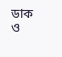ডাক ও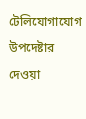টেলিযোগাযোগ উপদেষ্টার দেওয়া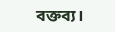বক্তব্য।